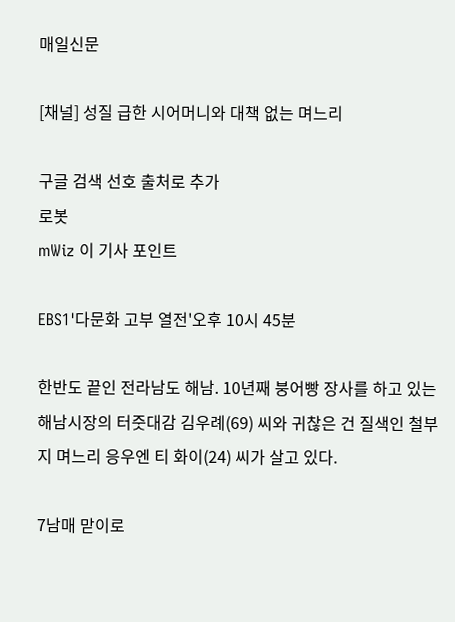매일신문

[채널] 성질 급한 시어머니와 대책 없는 며느리

구글 검색 선호 출처로 추가
로봇
mWiz 이 기사 포인트

EBS1'다문화 고부 열전'오후 10시 45분

한반도 끝인 전라남도 해남. 10년째 붕어빵 장사를 하고 있는 해남시장의 터줏대감 김우례(69) 씨와 귀찮은 건 질색인 철부지 며느리 응우엔 티 화이(24) 씨가 살고 있다.

7남매 맏이로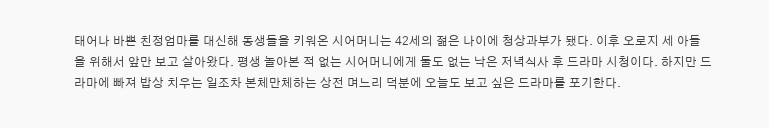태어나 바쁜 친정엄마를 대신해 동생들을 키워온 시어머니는 42세의 젊은 나이에 청상과부가 됐다. 이후 오로지 세 아들을 위해서 앞만 보고 살아왔다. 평생 놀아본 적 없는 시어머니에게 둘도 없는 낙은 저녁식사 후 드라마 시청이다. 하지만 드라마에 빠져 밥상 치우는 일조차 본체만체하는 상전 며느리 덕분에 오늘도 보고 싶은 드라마를 포기한다.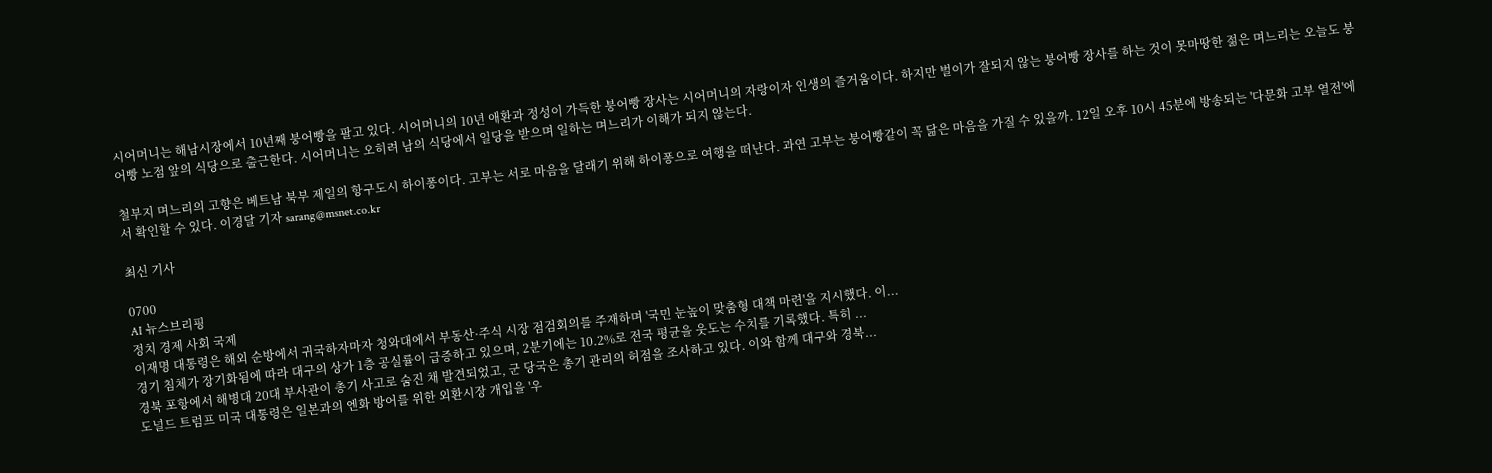시어머니는 해남시장에서 10년째 붕어빵을 팔고 있다. 시어머니의 10년 애환과 정성이 가득한 붕어빵 장사는 시어머니의 자랑이자 인생의 즐거움이다. 하지만 벌이가 잘되지 않는 붕어빵 장사를 하는 것이 못마땅한 젊은 며느리는 오늘도 붕어빵 노점 앞의 식당으로 출근한다. 시어머니는 오히려 남의 식당에서 일당을 받으며 일하는 며느리가 이해가 되지 않는다.

철부지 며느리의 고향은 베트남 북부 제일의 항구도시 하이퐁이다. 고부는 서로 마음을 달래기 위해 하이퐁으로 여행을 떠난다. 과연 고부는 붕어빵같이 꼭 닮은 마음을 가질 수 있을까. 12일 오후 10시 45분에 방송되는 '다문화 고부 열전'에서 확인할 수 있다. 이경달 기자 sarang@msnet.co.kr

최신 기사

0700
AI 뉴스브리핑
정치 경제 사회 국제
이재명 대통령은 해외 순방에서 귀국하자마자 청와대에서 부동산·주식 시장 점검회의를 주재하며 '국민 눈높이 맞춤형 대책 마련'을 지시했다. 이...
경기 침체가 장기화됨에 따라 대구의 상가 1층 공실률이 급증하고 있으며, 2분기에는 10.2%로 전국 평균을 웃도는 수치를 기록했다. 특히 ...
경북 포항에서 해병대 20대 부사관이 총기 사고로 숨진 채 발견되었고, 군 당국은 총기 관리의 허점을 조사하고 있다. 이와 함께 대구와 경북...
도널드 트럼프 미국 대통령은 일본과의 엔화 방어를 위한 외환시장 개입을 '우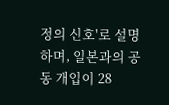정의 신호'로 설명하며, 일본과의 공동 개입이 28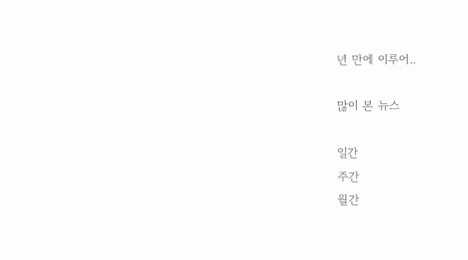년 만에 이루어..

많이 본 뉴스

일간
주간
월간